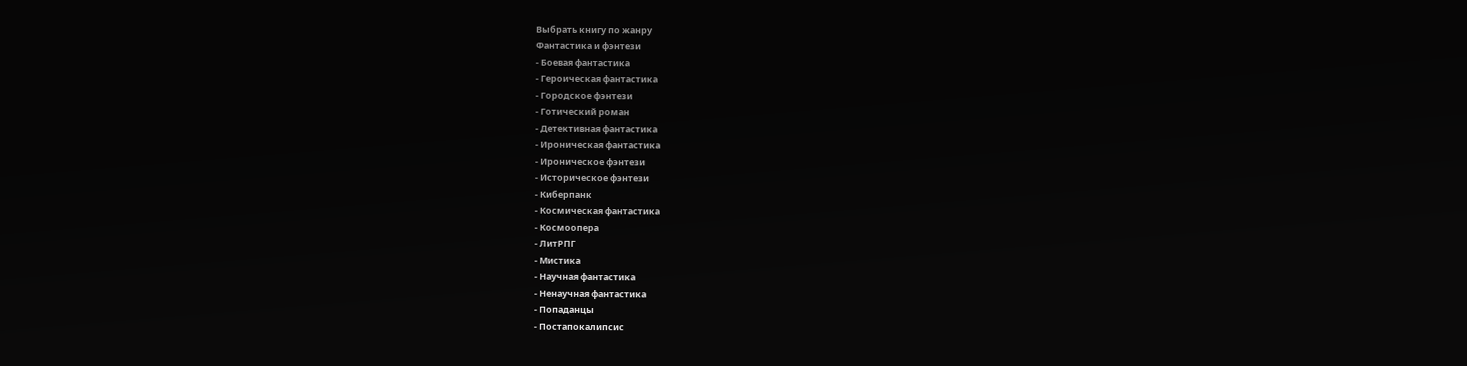Выбрать книгу по жанру
Фантастика и фэнтези
- Боевая фантастика
- Героическая фантастика
- Городское фэнтези
- Готический роман
- Детективная фантастика
- Ироническая фантастика
- Ироническое фэнтези
- Историческое фэнтези
- Киберпанк
- Космическая фантастика
- Космоопера
- ЛитРПГ
- Мистика
- Научная фантастика
- Ненаучная фантастика
- Попаданцы
- Постапокалипсис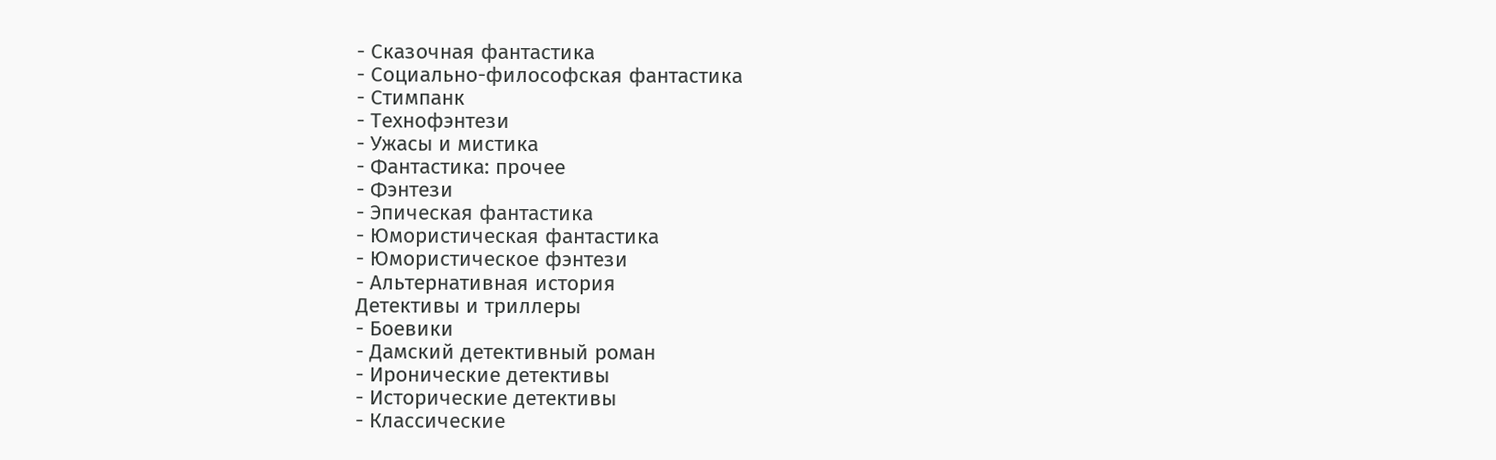- Сказочная фантастика
- Социально-философская фантастика
- Стимпанк
- Технофэнтези
- Ужасы и мистика
- Фантастика: прочее
- Фэнтези
- Эпическая фантастика
- Юмористическая фантастика
- Юмористическое фэнтези
- Альтернативная история
Детективы и триллеры
- Боевики
- Дамский детективный роман
- Иронические детективы
- Исторические детективы
- Классические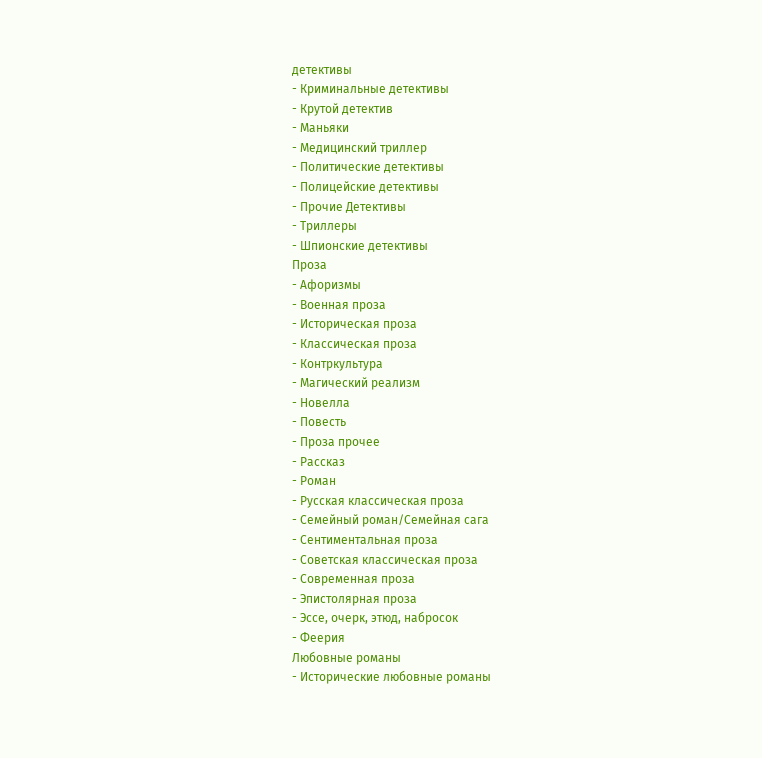детективы
- Криминальные детективы
- Крутой детектив
- Маньяки
- Медицинский триллер
- Политические детективы
- Полицейские детективы
- Прочие Детективы
- Триллеры
- Шпионские детективы
Проза
- Афоризмы
- Военная проза
- Историческая проза
- Классическая проза
- Контркультура
- Магический реализм
- Новелла
- Повесть
- Проза прочее
- Рассказ
- Роман
- Русская классическая проза
- Семейный роман/Семейная сага
- Сентиментальная проза
- Советская классическая проза
- Современная проза
- Эпистолярная проза
- Эссе, очерк, этюд, набросок
- Феерия
Любовные романы
- Исторические любовные романы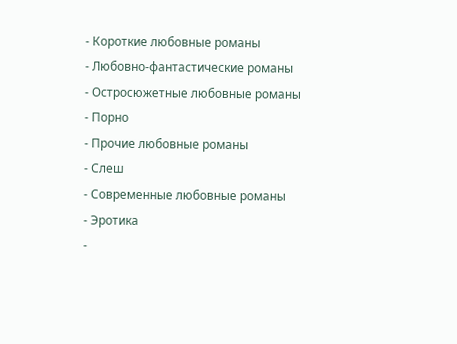- Короткие любовные романы
- Любовно-фантастические романы
- Остросюжетные любовные романы
- Порно
- Прочие любовные романы
- Слеш
- Современные любовные романы
- Эротика
-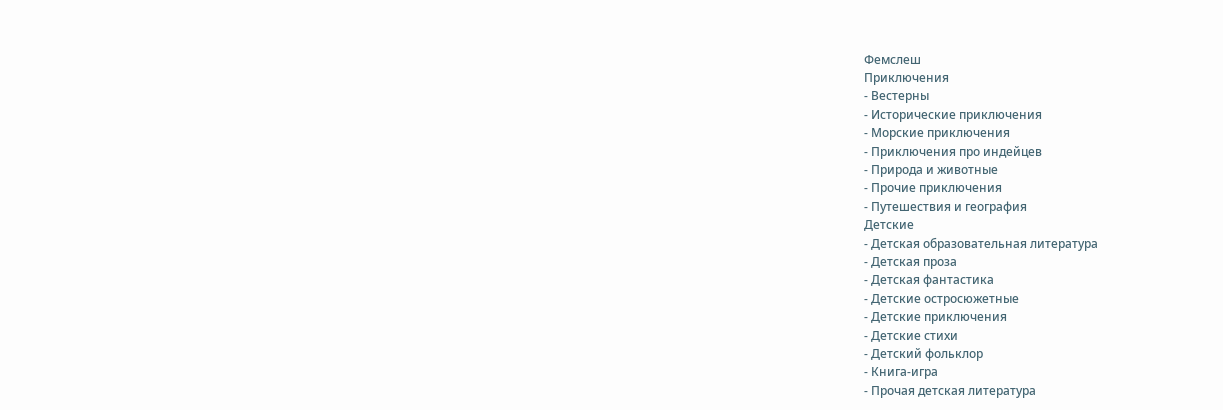Фемслеш
Приключения
- Вестерны
- Исторические приключения
- Морские приключения
- Приключения про индейцев
- Природа и животные
- Прочие приключения
- Путешествия и география
Детские
- Детская образовательная литература
- Детская проза
- Детская фантастика
- Детские остросюжетные
- Детские приключения
- Детские стихи
- Детский фольклор
- Книга-игра
- Прочая детская литература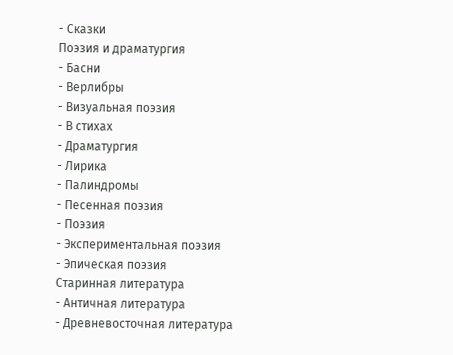- Сказки
Поэзия и драматургия
- Басни
- Верлибры
- Визуальная поэзия
- В стихах
- Драматургия
- Лирика
- Палиндромы
- Песенная поэзия
- Поэзия
- Экспериментальная поэзия
- Эпическая поэзия
Старинная литература
- Античная литература
- Древневосточная литература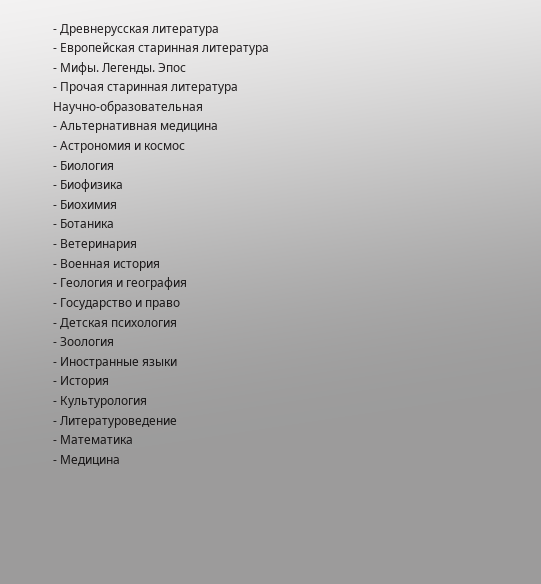- Древнерусская литература
- Европейская старинная литература
- Мифы. Легенды. Эпос
- Прочая старинная литература
Научно-образовательная
- Альтернативная медицина
- Астрономия и космос
- Биология
- Биофизика
- Биохимия
- Ботаника
- Ветеринария
- Военная история
- Геология и география
- Государство и право
- Детская психология
- Зоология
- Иностранные языки
- История
- Культурология
- Литературоведение
- Математика
- Медицина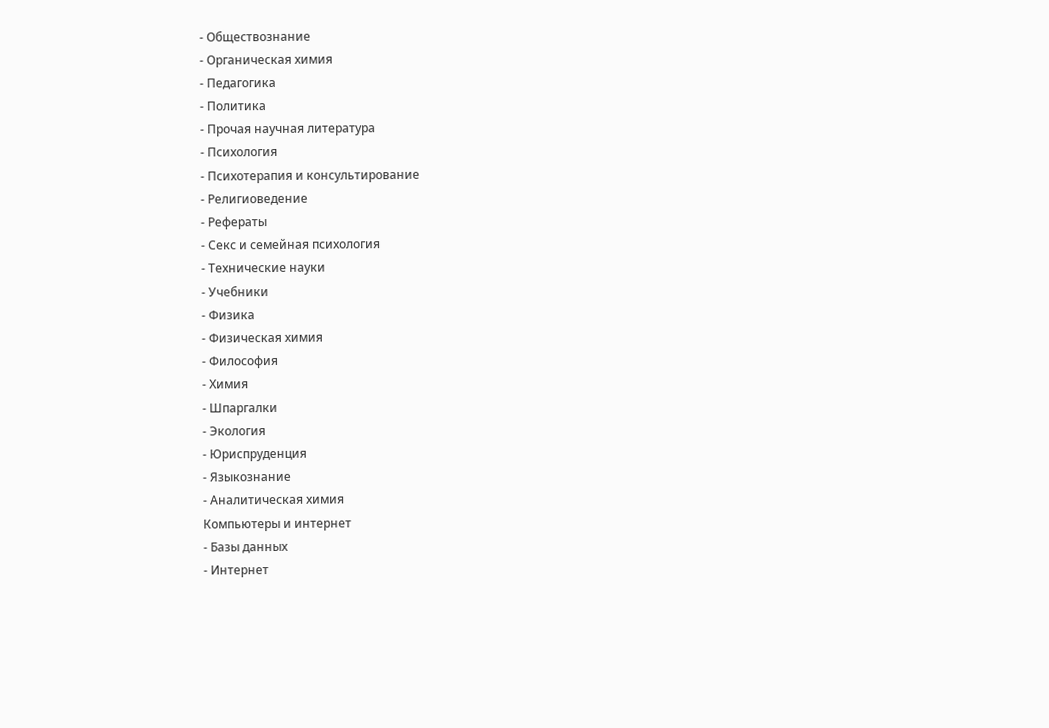- Обществознание
- Органическая химия
- Педагогика
- Политика
- Прочая научная литература
- Психология
- Психотерапия и консультирование
- Религиоведение
- Рефераты
- Секс и семейная психология
- Технические науки
- Учебники
- Физика
- Физическая химия
- Философия
- Химия
- Шпаргалки
- Экология
- Юриспруденция
- Языкознание
- Аналитическая химия
Компьютеры и интернет
- Базы данных
- Интернет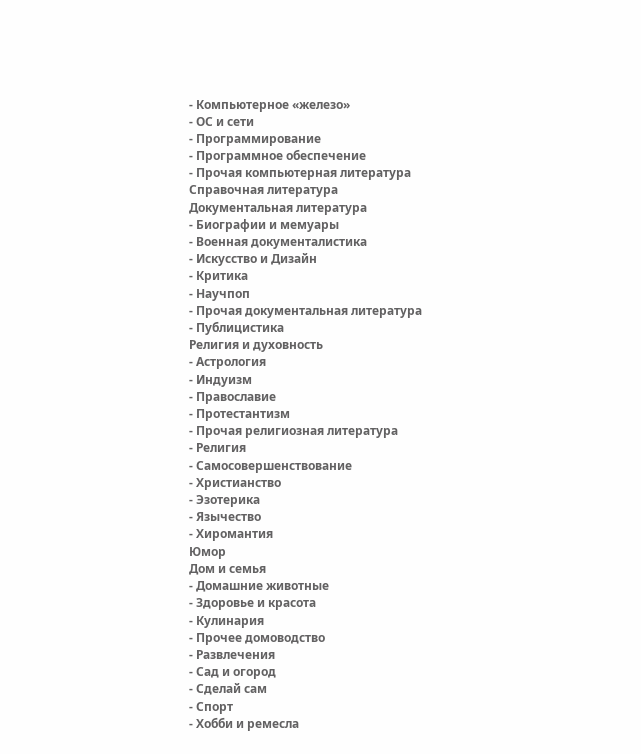- Компьютерное «железо»
- ОС и сети
- Программирование
- Программное обеспечение
- Прочая компьютерная литература
Справочная литература
Документальная литература
- Биографии и мемуары
- Военная документалистика
- Искусство и Дизайн
- Критика
- Научпоп
- Прочая документальная литература
- Публицистика
Религия и духовность
- Астрология
- Индуизм
- Православие
- Протестантизм
- Прочая религиозная литература
- Религия
- Самосовершенствование
- Христианство
- Эзотерика
- Язычество
- Хиромантия
Юмор
Дом и семья
- Домашние животные
- Здоровье и красота
- Кулинария
- Прочее домоводство
- Развлечения
- Сад и огород
- Сделай сам
- Спорт
- Хобби и ремесла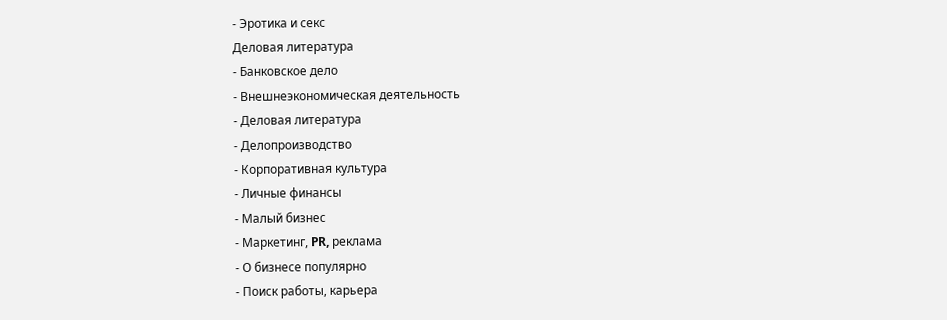- Эротика и секс
Деловая литература
- Банковское дело
- Внешнеэкономическая деятельность
- Деловая литература
- Делопроизводство
- Корпоративная культура
- Личные финансы
- Малый бизнес
- Маркетинг, PR, реклама
- О бизнесе популярно
- Поиск работы, карьера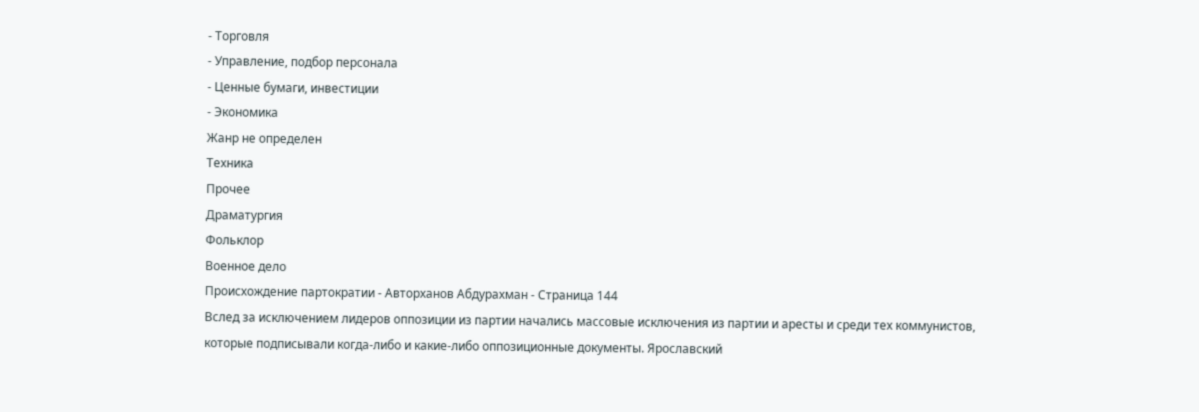- Торговля
- Управление, подбор персонала
- Ценные бумаги, инвестиции
- Экономика
Жанр не определен
Техника
Прочее
Драматургия
Фольклор
Военное дело
Происхождение партократии - Авторханов Абдурахман - Страница 144
Вслед за исключением лидеров оппозиции из партии начались массовые исключения из партии и аресты и среди тех коммунистов, которые подписывали когда-либо и какие-либо оппозиционные документы. Ярославский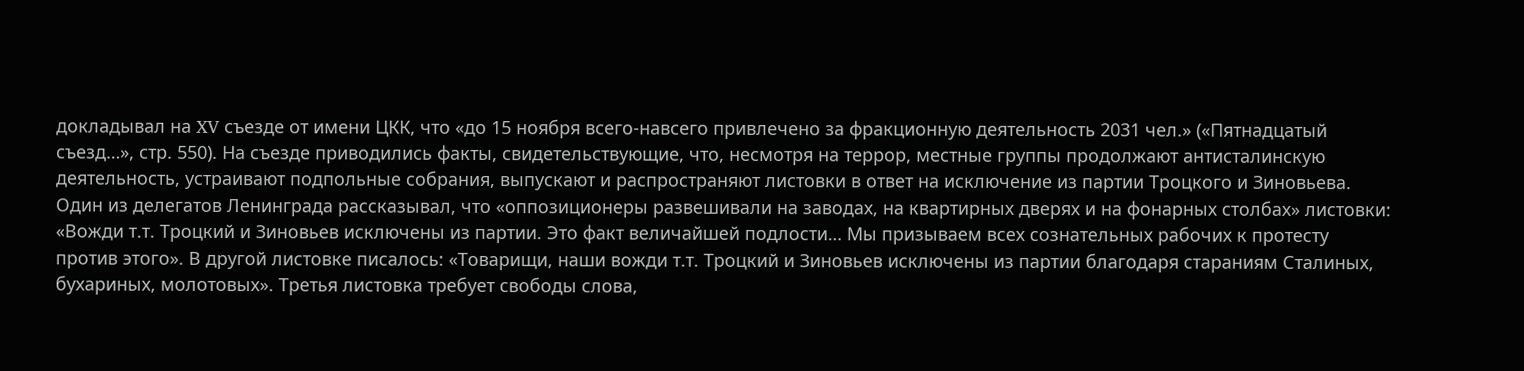докладывал на XV съезде от имени ЦКК, что «до 15 ноября всего-навсего привлечено за фракционную деятельность 2031 чел.» («Пятнадцатый съезд…», стр. 550). На съезде приводились факты, свидетельствующие, что, несмотря на террор, местные группы продолжают антисталинскую деятельность, устраивают подпольные собрания, выпускают и распространяют листовки в ответ на исключение из партии Троцкого и Зиновьева. Один из делегатов Ленинграда рассказывал, что «оппозиционеры развешивали на заводах, на квартирных дверях и на фонарных столбах» листовки: «Вожди т.т. Троцкий и Зиновьев исключены из партии. Это факт величайшей подлости… Мы призываем всех сознательных рабочих к протесту против этого». В другой листовке писалось: «Товарищи, наши вожди т.т. Троцкий и Зиновьев исключены из партии благодаря стараниям Сталиных, бухариных, молотовых». Третья листовка требует свободы слова,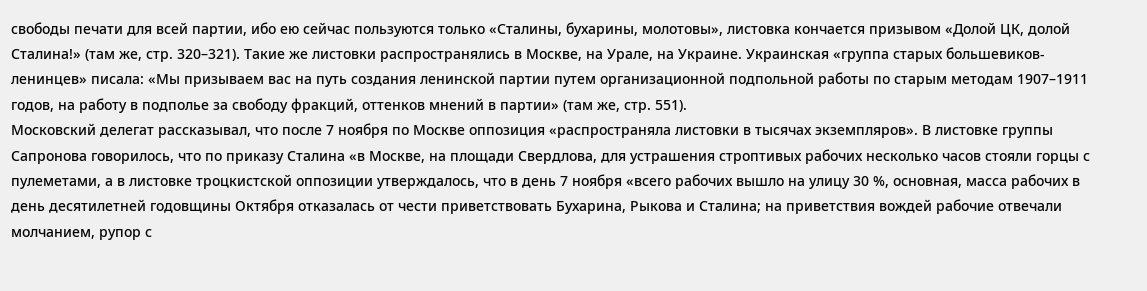свободы печати для всей партии, ибо ею сейчас пользуются только «Сталины, бухарины, молотовы», листовка кончается призывом «Долой ЦК, долой Сталина!» (там же, стр. 320–321). Такие же листовки распространялись в Москве, на Урале, на Украине. Украинская «группа старых большевиков-ленинцев» писала: «Мы призываем вас на путь создания ленинской партии путем организационной подпольной работы по старым методам 1907–1911 годов, на работу в подполье за свободу фракций, оттенков мнений в партии» (там же, стр. 551).
Московский делегат рассказывал, что после 7 ноября по Москве оппозиция «распространяла листовки в тысячах экземпляров». В листовке группы Сапронова говорилось, что по приказу Сталина «в Москве, на площади Свердлова, для устрашения строптивых рабочих несколько часов стояли горцы с пулеметами, а в листовке троцкистской оппозиции утверждалось, что в день 7 ноября «всего рабочих вышло на улицу 30 %, основная, масса рабочих в день десятилетней годовщины Октября отказалась от чести приветствовать Бухарина, Рыкова и Сталина; на приветствия вождей рабочие отвечали молчанием, рупор с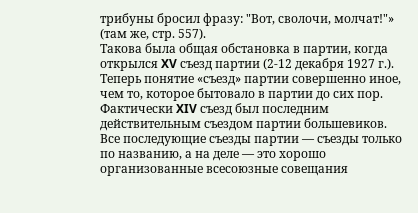трибуны бросил фразу: "Вот, сволочи, молчат!"» (там же, стр. 557).
Такова была общая обстановка в партии, когда открылся XV съезд партии (2-12 декабря 1927 г.). Теперь понятие «съезд» партии совершенно иное, чем то, которое бытовало в партии до сих пор. Фактически XIV съезд был последним действительным съездом партии большевиков. Все последующие съезды партии — съезды только по названию, а на деле — это хорошо организованные всесоюзные совещания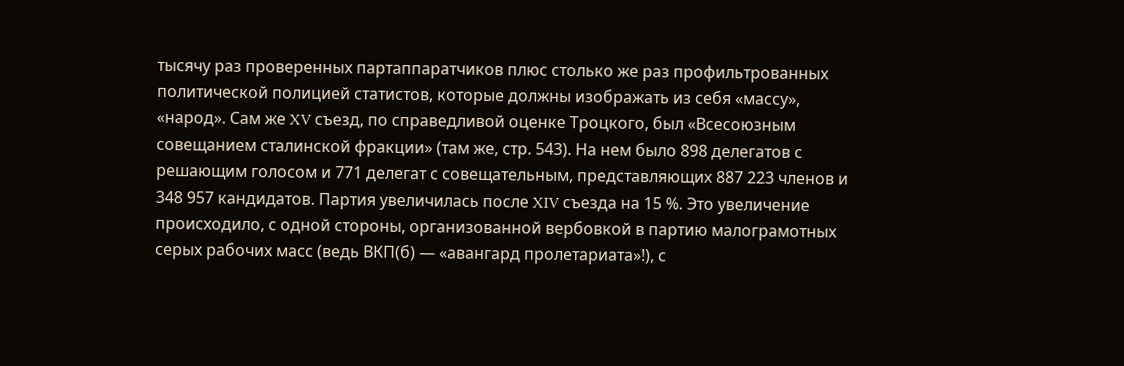тысячу раз проверенных партаппаратчиков плюс столько же раз профильтрованных политической полицией статистов, которые должны изображать из себя «массу», «народ». Сам же XV съезд, по справедливой оценке Троцкого, был «Всесоюзным совещанием сталинской фракции» (там же, стр. 543). На нем было 898 делегатов с решающим голосом и 771 делегат с совещательным, представляющих 887 223 членов и 348 957 кандидатов. Партия увеличилась после XIV съезда на 15 %. Это увеличение происходило, с одной стороны, организованной вербовкой в партию малограмотных серых рабочих масс (ведь ВКП(б) — «авангард пролетариата»!), с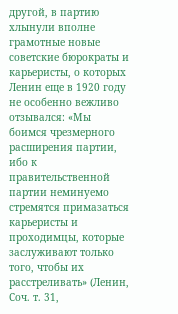другой, в партию хлынули вполне грамотные новые советские бюрократы и карьеристы, о которых Ленин еще в 1920 году не особенно вежливо отзывался: «Мы боимся чрезмерного расширения партии, ибо к правительственной партии неминуемо стремятся примазаться карьеристы и проходимцы, которые заслуживают только того, чтобы их расстреливать» (Ленин, Соч. т. 31,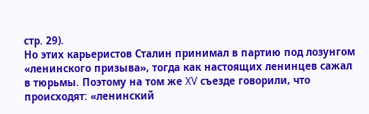стр. 29).
Но этих карьеристов Сталин принимал в партию под лозунгом «ленинского призыва», тогда как настоящих ленинцев сажал в тюрьмы. Поэтому на том же XV съезде говорили, что происходят: «ленинский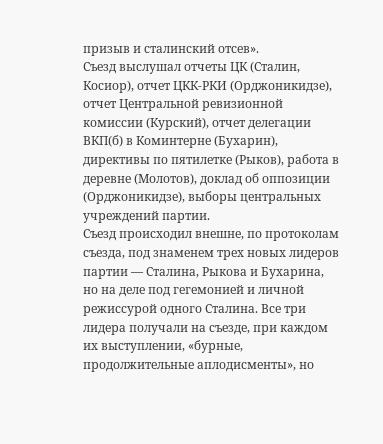призыв и сталинский отсев».
Съезд выслушал отчеты ЦК (Сталин, Косиор), отчет ЦКК-РКИ (Орджоникидзе), отчет Центральной ревизионной комиссии (Курский), отчет делегации ВКП(б) в Коминтерне (Бухарин), директивы по пятилетке (Рыков), работа в деревне (Молотов), доклад об оппозиции (Орджоникидзе), выборы центральных учреждений партии.
Съезд происходил внешне, по протоколам съезда, под знаменем трех новых лидеров партии — Сталина, Рыкова и Бухарина, но на деле под гегемонией и личной режиссурой одного Сталина. Все три лидера получали на съезде, при каждом их выступлении, «бурные, продолжительные аплодисменты», но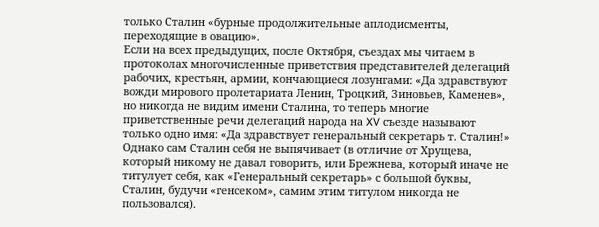только Сталин «бурные продолжительные аплодисменты, переходящие в овацию».
Если на всех предыдущих, после Октября, съездах мы читаем в протоколах многочисленные приветствия представителей делегаций рабочих, крестьян, армии, кончающиеся лозунгами: «Да здравствуют вожди мирового пролетариата Ленин, Троцкий, Зиновьев, Каменев», но никогда не видим имени Сталина, то теперь многие приветственные речи делегаций народа на XV съезде называют только одно имя: «Да здравствует генеральный секретарь т. Сталин!» Однако сам Сталин себя не выпячивает (в отличие от Хрущева, который никому не давал говорить, или Брежнева, который иначе не титулует себя, как «Генеральный секретарь» с большой буквы, Сталин, будучи «генсеком», самим этим титулом никогда не пользовался).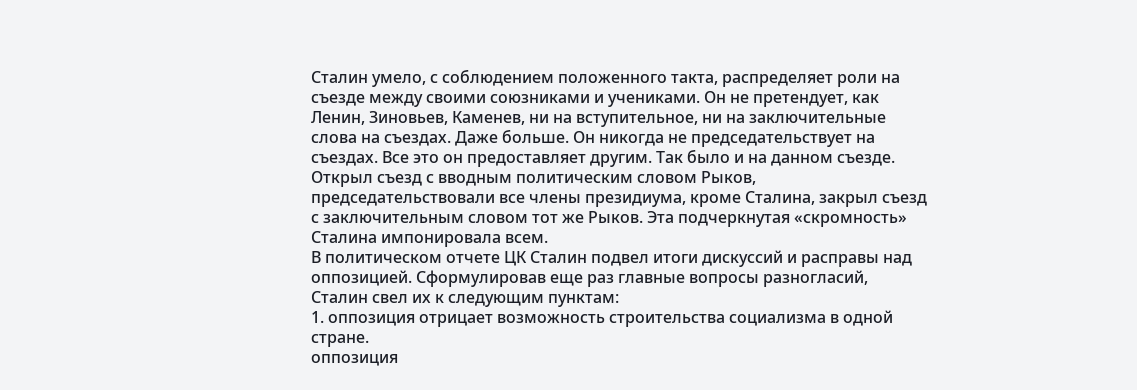Сталин умело, с соблюдением положенного такта, распределяет роли на съезде между своими союзниками и учениками. Он не претендует, как Ленин, Зиновьев, Каменев, ни на вступительное, ни на заключительные слова на съездах. Даже больше. Он никогда не председательствует на съездах. Все это он предоставляет другим. Так было и на данном съезде. Открыл съезд с вводным политическим словом Рыков, председательствовали все члены президиума, кроме Сталина, закрыл съезд с заключительным словом тот же Рыков. Эта подчеркнутая «скромность» Сталина импонировала всем.
В политическом отчете ЦК Сталин подвел итоги дискуссий и расправы над оппозицией. Сформулировав еще раз главные вопросы разногласий, Сталин свел их к следующим пунктам:
1. оппозиция отрицает возможность строительства социализма в одной стране.
оппозиция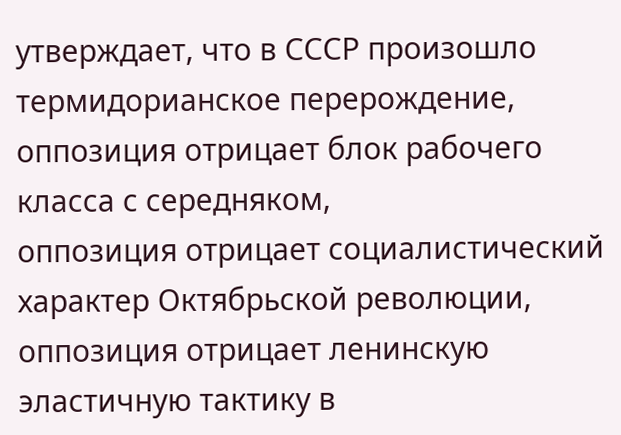утверждает, что в СССР произошло термидорианское перерождение, оппозиция отрицает блок рабочего класса с середняком,
оппозиция отрицает социалистический характер Октябрьской революции,
оппозиция отрицает ленинскую эластичную тактику в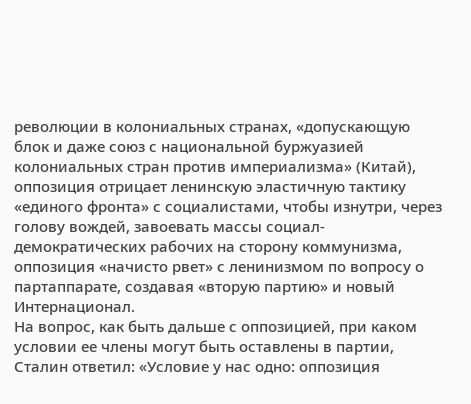революции в колониальных странах, «допускающую блок и даже союз с национальной буржуазией колониальных стран против империализма» (Китай),
оппозиция отрицает ленинскую эластичную тактику «единого фронта» с социалистами, чтобы изнутри, через голову вождей, завоевать массы социал-демократических рабочих на сторону коммунизма,
оппозиция «начисто рвет» с ленинизмом по вопросу о партаппарате, создавая «вторую партию» и новый Интернационал.
На вопрос, как быть дальше с оппозицией, при каком условии ее члены могут быть оставлены в партии, Сталин ответил: «Условие у нас одно: оппозиция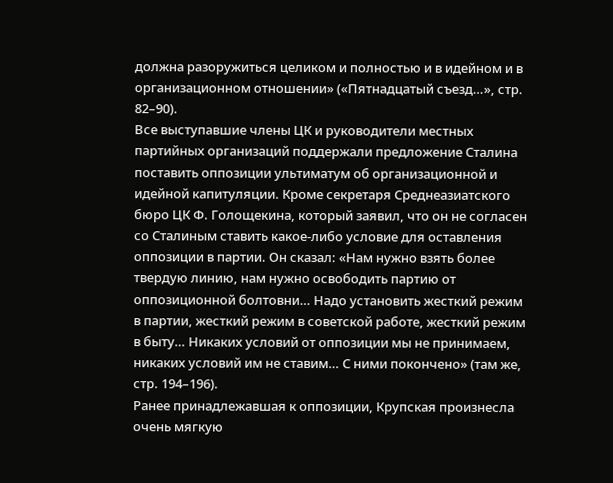должна разоружиться целиком и полностью и в идейном и в организационном отношении» («Пятнадцатый съезд…», стр. 82–90).
Все выступавшие члены ЦК и руководители местных партийных организаций поддержали предложение Сталина поставить оппозиции ультиматум об организационной и идейной капитуляции. Кроме секретаря Среднеазиатского бюро ЦК Ф. Голощекина, который заявил, что он не согласен со Сталиным ставить какое-либо условие для оставления оппозиции в партии. Он сказал: «Нам нужно взять более твердую линию, нам нужно освободить партию от оппозиционной болтовни… Надо установить жесткий режим в партии, жесткий режим в советской работе, жесткий режим в быту… Никаких условий от оппозиции мы не принимаем, никаких условий им не ставим… С ними покончено» (там же, стр. 194–196).
Ранее принадлежавшая к оппозиции, Крупская произнесла очень мягкую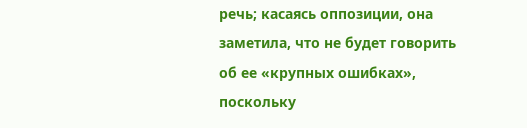речь; касаясь оппозиции, она заметила, что не будет говорить об ее «крупных ошибках», поскольку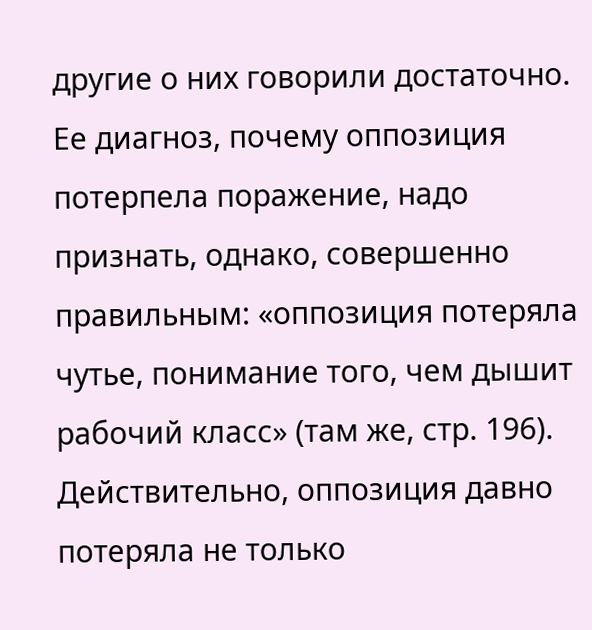другие о них говорили достаточно. Ее диагноз, почему оппозиция потерпела поражение, надо признать, однако, совершенно правильным: «оппозиция потеряла чутье, понимание того, чем дышит рабочий класс» (там же, стр. 196). Действительно, оппозиция давно потеряла не только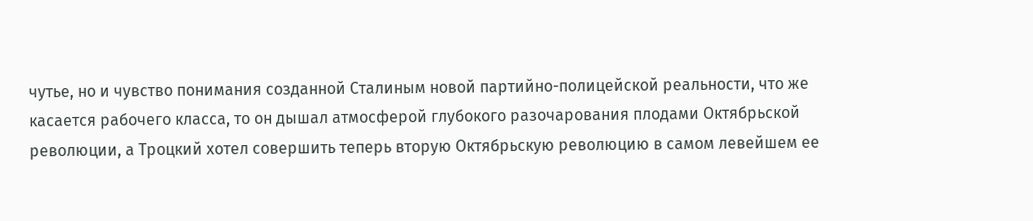чутье, но и чувство понимания созданной Сталиным новой партийно-полицейской реальности, что же касается рабочего класса, то он дышал атмосферой глубокого разочарования плодами Октябрьской революции, а Троцкий хотел совершить теперь вторую Октябрьскую революцию в самом левейшем ее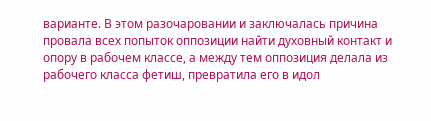варианте. В этом разочаровании и заключалась причина провала всех попыток оппозиции найти духовный контакт и опору в рабочем классе, а между тем оппозиция делала из рабочего класса фетиш, превратила его в идол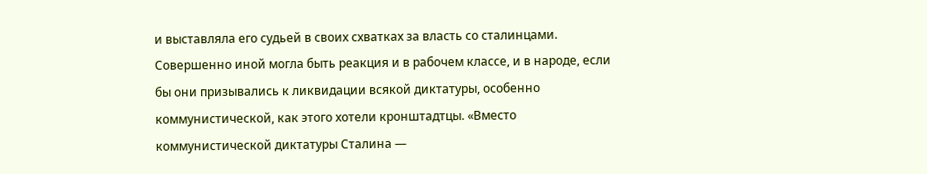и выставляла его судьей в своих схватках за власть со сталинцами. Совершенно иной могла быть реакция и в рабочем классе, и в народе, если бы они призывались к ликвидации всякой диктатуры, особенно коммунистической, как этого хотели кронштадтцы. «Вместо коммунистической диктатуры Сталина —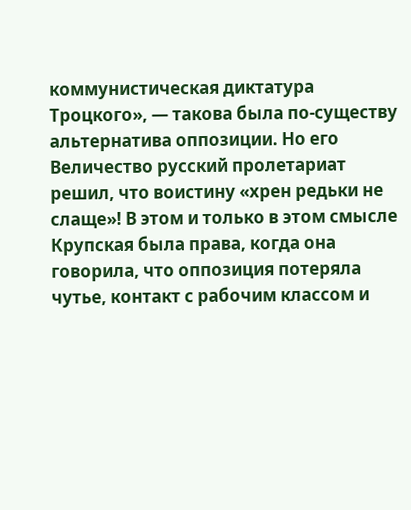коммунистическая диктатура Троцкого», — такова была пo-существу альтернатива оппозиции. Но его Величество русский пролетариат решил, что воистину «хрен редьки не слаще»! В этом и только в этом смысле Крупская была права, когда она говорила, что оппозиция потеряла чутье, контакт с рабочим классом и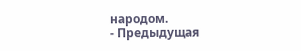народом.
- Предыдущая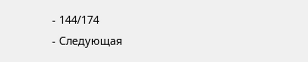- 144/174
- Следующая